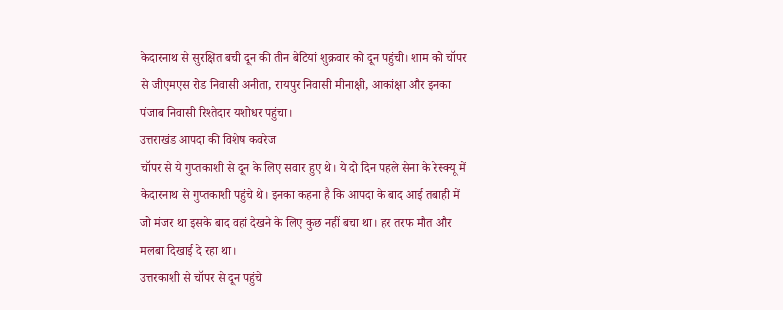केदारनाथ से सुरक्षित बची दून की तीन बेटियां शुक्रवार को दून पहुंची। शाम को चॉपर से जीएमएस रोड निवासी अनीता, रायपुर निवासी मीनाक्षी, आकांक्षा और इनका पंजाब निवासी रिश्तेदार यशोधर पहुंचा।
उत्तराखंड आपदा की विशेष कवरेज
चॉपर से ये गुप्तकाशी से दून के लिए सवार हुए थे। ये दो दिन पहले सेना के रेस्क्यू में केदारनाथ से गुप्तकाशी पहुंचे थे। इनका कहना है कि आपदा के बाद आई तबाही में जो मंजर था इसके बाद वहां देखने के लिए कुछ नहीं बचा था। हर तरफ मौत और मलबा दिखाई दे रहा था।
उत्तरकाशी से चॉपर से दून पहुंचे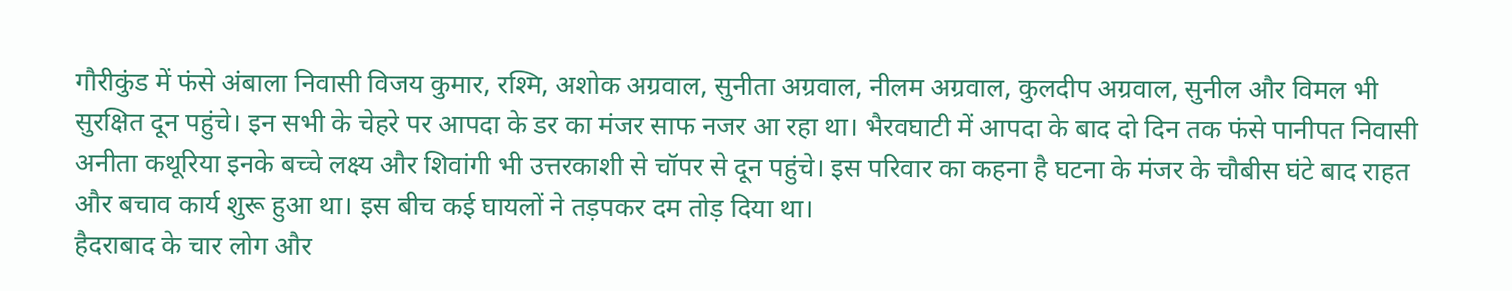गौरीकुंड में फंसे अंबाला निवासी विजय कुमार, रश्मि, अशोक अग्रवाल, सुनीता अग्रवाल, नीलम अग्रवाल, कुलदीप अग्रवाल, सुनील और विमल भी सुरक्षित दून पहुंचे। इन सभी के चेहरे पर आपदा के डर का मंजर साफ नजर आ रहा था। भैरवघाटी में आपदा के बाद दो दिन तक फंसे पानीपत निवासी अनीता कथूरिया इनके बच्चे लक्ष्य और शिवांगी भी उत्तरकाशी से चॉपर से दून पहुंचे। इस परिवार का कहना है घटना के मंजर के चौबीस घंटे बाद राहत और बचाव कार्य शुरू हुआ था। इस बीच कई घायलों ने तड़पकर दम तोड़ दिया था।
हैदराबाद के चार लोग और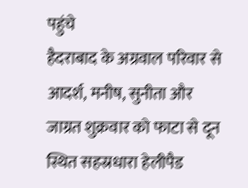पहुंचे
हैदराबाद के अग्रवाल परिवार से आदर्श, मनीष, सुनीता और जाग्रत शुक्रवार को फाटा से दून स्थित सहस्रधारा हेलीपैड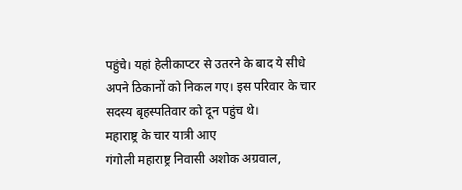पहुंचे। यहां हेलीकाप्टर से उतरने के बाद ये सीधे अपने ठिकानों को निकल गए। इस परिवार के चार सदस्य बृहस्पतिवार को दून पहुंच थे।
महाराष्ट्र के चार यात्री आए
गंगोली महाराष्ट्र निवासी अशोक अग्रवाल,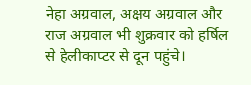नेहा अग्रवाल, अक्षय अग्रवाल और राज अग्रवाल भी शुक्रवार को हर्षिल से हेलीकाप्टर से दून पहुंचे।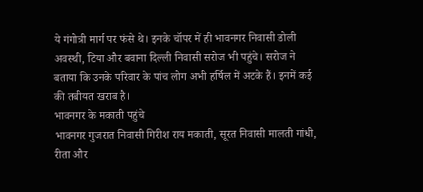ये गंगोत्री मार्ग पर फंसे थे। इनके चॉपर में ही भावनगर निवासी डोली अवस्थी, टिया और बवाना दिल्ली निवासी सरोज भी पहुंचे। सरोज ने बताया कि उनके परिवार के पांच लोग अभी हर्षिल में अटके हैं। इनमें कई की तबीयत खराब है।
भावनगर के मकाती पहुंचे
भावनगर गुजरात निवासी गिरीश राय मकाती, सूरत निवासी मालती गांधी, रीता और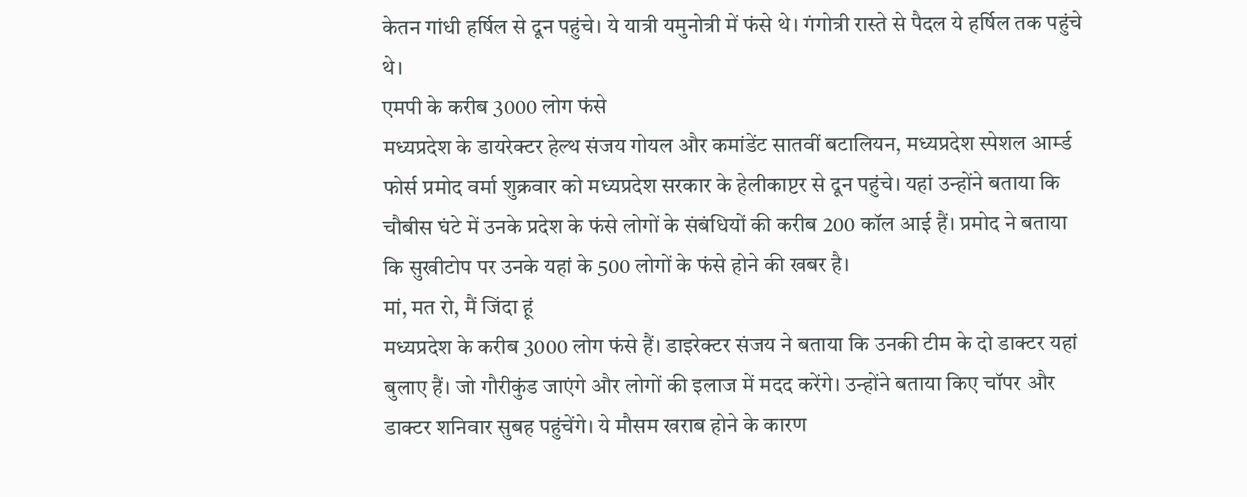केतन गांधी हर्षिल से दून पहुंचे। ये यात्री यमुनोत्री में फंसे थे। गंगोत्री रास्ते से पैदल ये हर्षिल तक पहुंचे थे।
एमपी के करीब 3000 लोग फंसे
मध्यप्रदेश के डायरेक्टर हेल्थ संजय गोयल और कमांडेंट सातवीं बटालियन, मध्यप्रदेश स्पेशल आर्म्ड फोर्स प्रमोद वर्मा शुक्रवार को मध्यप्रदेश सरकार के हेलीकाप्टर से दून पहुंचे। यहां उन्होंने बताया कि चौबीस घंटे में उनके प्रदेश के फंसे लोगों के संबंधियों की करीब 200 कॉल आई हैं। प्रमोद ने बताया कि सुखीटोप पर उनके यहां के 500 लोगों के फंसे होने की खबर है।
मां, मत रो, मैं जिंदा हूं
मध्यप्रदेश के करीब 3000 लोग फंसे हैं। डाइरेक्टर संजय ने बताया कि उनकी टीम के दो डाक्टर यहां बुलाए हैं। जो गौरीकुंड जाएंगे और लोगों की इलाज में मदद करेंगे। उन्होंने बताया किए चॉपर और डाक्टर शनिवार सुबह पहुंचेंगे। ये मौसम खराब होने के कारण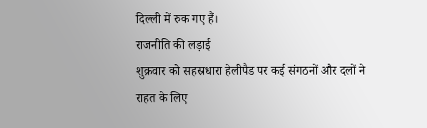दिल्ली में रुक गए हैं।
राजनीति की लड़ाई
शुक्रवार को सहस्रधारा हेलीपैड पर कई संगठनों और दलों ने राहत के लिए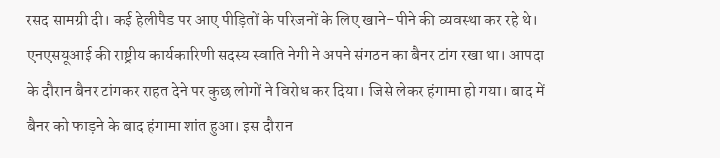रसद सामग्री दी। कई हेलीपैड पर आए पीड़ितों के परिजनों के लिए खाने-पीने की व्यवस्था कर रहे थे। एनएसयूआई की राष्ट्रीय कार्यकारिणी सदस्य स्वाति नेगी ने अपने संगठन का बैनर टांग रखा था। आपदा के दौरान बैनर टांगकर राहत देने पर कुछ लोगों ने विरोध कर दिया। जिसे लेकर हंगामा हो गया। बाद में बैनर को फाड़ने के बाद हंगामा शांत हुआ। इस दौरान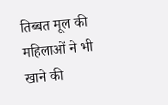तिब्बत मूल की महिलाओं ने भी खाने की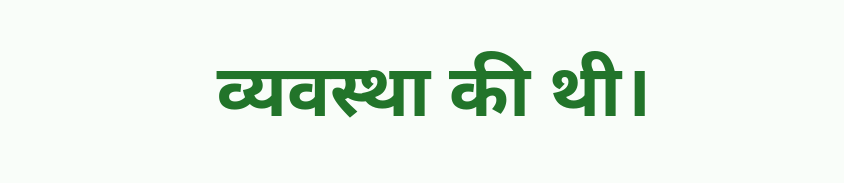व्यवस्था की थी।